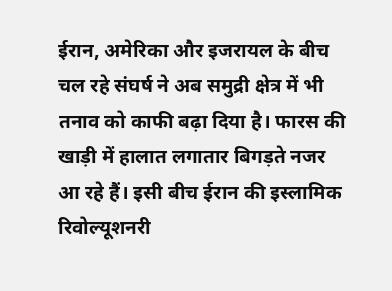ईरान, अमेरिका और इजरायल के बीच चल रहे संघर्ष ने अब समुद्री क्षेत्र में भी तनाव को काफी बढ़ा दिया है। फारस की खाड़ी में हालात लगातार बिगड़ते नजर आ रहे हैं। इसी बीच ईरान की इस्लामिक रिवोल्यूशनरी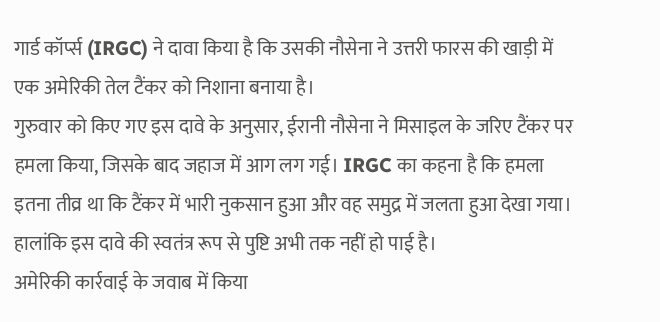गार्ड कॉर्प्स (IRGC) ने दावा किया है कि उसकी नौसेना ने उत्तरी फारस की खाड़ी में एक अमेरिकी तेल टैंकर को निशाना बनाया है।
गुरुवार को किए गए इस दावे के अनुसार, ईरानी नौसेना ने मिसाइल के जरिए टैंकर पर हमला किया, जिसके बाद जहाज में आग लग गई। IRGC का कहना है कि हमला इतना तीव्र था कि टैंकर में भारी नुकसान हुआ और वह समुद्र में जलता हुआ देखा गया। हालांकि इस दावे की स्वतंत्र रूप से पुष्टि अभी तक नहीं हो पाई है।
अमेरिकी कार्रवाई के जवाब में किया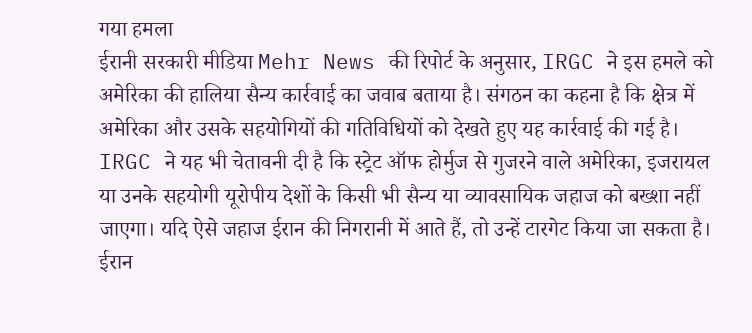गया हमला
ईरानी सरकारी मीडिया Mehr News की रिपोर्ट के अनुसार, IRGC ने इस हमले को अमेरिका की हालिया सैन्य कार्रवाई का जवाब बताया है। संगठन का कहना है कि क्षेत्र में अमेरिका और उसके सहयोगियों की गतिविधियों को देखते हुए यह कार्रवाई की गई है।
IRGC ने यह भी चेतावनी दी है कि स्ट्रेट ऑफ होर्मुज से गुजरने वाले अमेरिका, इजरायल या उनके सहयोगी यूरोपीय देशों के किसी भी सैन्य या व्यावसायिक जहाज को बख्शा नहीं जाएगा। यदि ऐसे जहाज ईरान की निगरानी में आते हैं, तो उन्हें टारगेट किया जा सकता है।
ईरान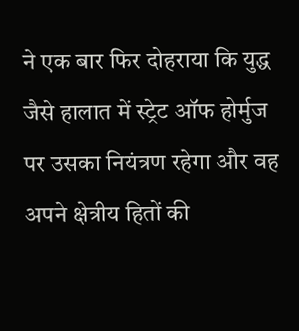ने एक बार फिर दोहराया कि युद्ध जैसे हालात में स्ट्रेट ऑफ होर्मुज पर उसका नियंत्रण रहेगा और वह अपने क्षेत्रीय हितों की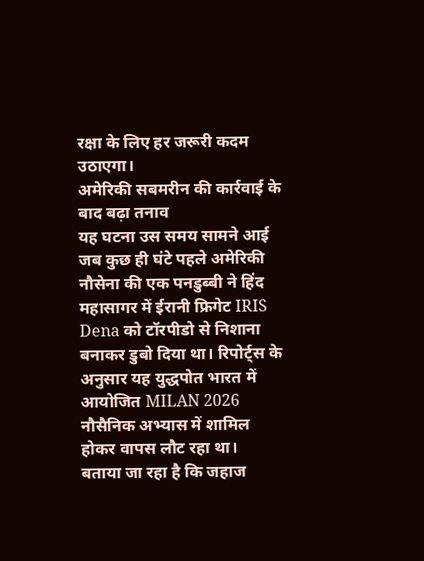रक्षा के लिए हर जरूरी कदम उठाएगा।
अमेरिकी सबमरीन की कार्रवाई के बाद बढ़ा तनाव
यह घटना उस समय सामने आई जब कुछ ही घंटे पहले अमेरिकी नौसेना की एक पनडुब्बी ने हिंद महासागर में ईरानी फ्रिगेट IRIS Dena को टॉरपीडो से निशाना बनाकर डुबो दिया था। रिपोर्ट्स के अनुसार यह युद्धपोत भारत में आयोजित MILAN 2026 नौसैनिक अभ्यास में शामिल होकर वापस लौट रहा था।
बताया जा रहा है कि जहाज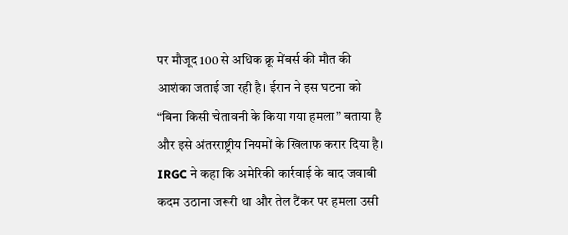पर मौजूद 100 से अधिक क्रू मेंबर्स की मौत की आशंका जताई जा रही है। ईरान ने इस घटना को “बिना किसी चेतावनी के किया गया हमला” बताया है और इसे अंतरराष्ट्रीय नियमों के खिलाफ करार दिया है।
IRGC ने कहा कि अमेरिकी कार्रवाई के बाद जवाबी कदम उठाना जरूरी था और तेल टैंकर पर हमला उसी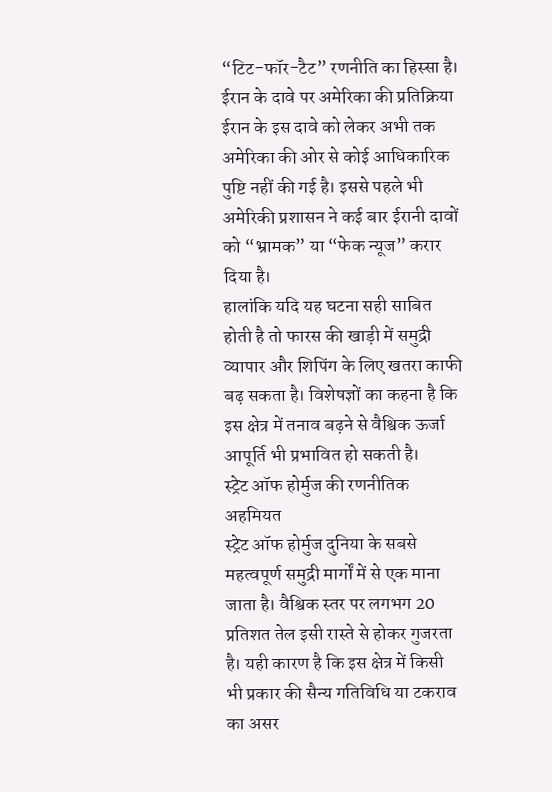“टिट-फॉर-टैट” रणनीति का हिस्सा है।
ईरान के दावे पर अमेरिका की प्रतिक्रिया
ईरान के इस दावे को लेकर अभी तक अमेरिका की ओर से कोई आधिकारिक पुष्टि नहीं की गई है। इससे पहले भी अमेरिकी प्रशासन ने कई बार ईरानी दावों को “भ्रामक” या “फेक न्यूज” करार दिया है।
हालांकि यदि यह घटना सही साबित होती है तो फारस की खाड़ी में समुद्री व्यापार और शिपिंग के लिए खतरा काफी बढ़ सकता है। विशेषज्ञों का कहना है कि इस क्षेत्र में तनाव बढ़ने से वैश्विक ऊर्जा आपूर्ति भी प्रभावित हो सकती है।
स्ट्रेट ऑफ होर्मुज की रणनीतिक अहमियत
स्ट्रेट ऑफ होर्मुज दुनिया के सबसे महत्वपूर्ण समुद्री मार्गों में से एक माना जाता है। वैश्विक स्तर पर लगभग 20 प्रतिशत तेल इसी रास्ते से होकर गुजरता है। यही कारण है कि इस क्षेत्र में किसी भी प्रकार की सैन्य गतिविधि या टकराव का असर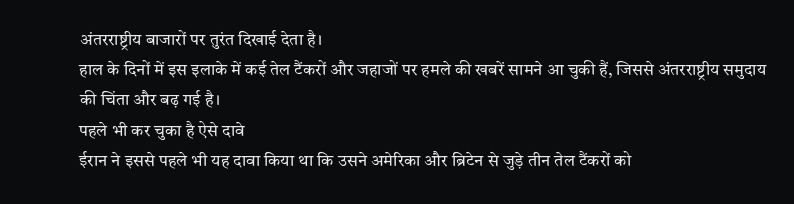अंतरराष्ट्रीय बाजारों पर तुरंत दिखाई देता है।
हाल के दिनों में इस इलाके में कई तेल टैंकरों और जहाजों पर हमले की खबरें सामने आ चुकी हैं, जिससे अंतरराष्ट्रीय समुदाय की चिंता और बढ़ गई है।
पहले भी कर चुका है ऐसे दावे
ईरान ने इससे पहले भी यह दावा किया था कि उसने अमेरिका और ब्रिटेन से जुड़े तीन तेल टैंकरों को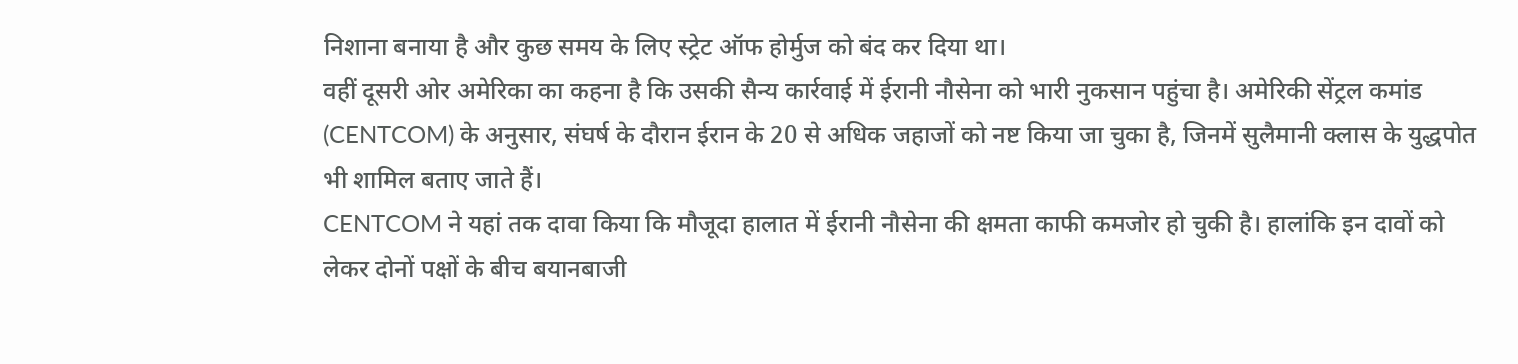निशाना बनाया है और कुछ समय के लिए स्ट्रेट ऑफ होर्मुज को बंद कर दिया था।
वहीं दूसरी ओर अमेरिका का कहना है कि उसकी सैन्य कार्रवाई में ईरानी नौसेना को भारी नुकसान पहुंचा है। अमेरिकी सेंट्रल कमांड (CENTCOM) के अनुसार, संघर्ष के दौरान ईरान के 20 से अधिक जहाजों को नष्ट किया जा चुका है, जिनमें सुलैमानी क्लास के युद्धपोत भी शामिल बताए जाते हैं।
CENTCOM ने यहां तक दावा किया कि मौजूदा हालात में ईरानी नौसेना की क्षमता काफी कमजोर हो चुकी है। हालांकि इन दावों को लेकर दोनों पक्षों के बीच बयानबाजी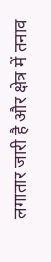लगातार जारी है और क्षेत्र में तनाव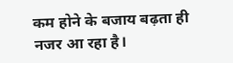कम होने के बजाय बढ़ता ही नजर आ रहा है।